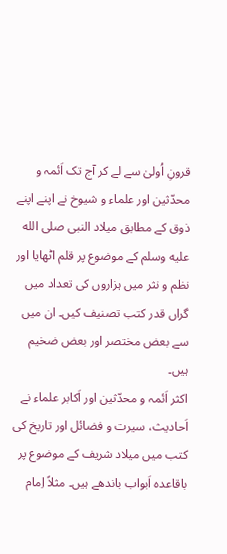قرونِ اُولیٰ سے لے کر آج تک اَئمہ و محدّثین اور علماء و شیوخ نے اپنے اپنے ذوق کے مطابق میلاد النبی صلى الله عليه وسلم کے موضوع پر قلم اٹھایا اور نظم و نثر میں ہزاروں کی تعداد میں گراں قدر کتب تصنیف کیں۔ ان میں سے بعض مختصر اور بعض ضخیم ہیں۔
اکثر اَئمہ و محدّثین اور اَکابر علماء نے اَحادیث، سیرت و فضائل اور تاریخ کی کتب میں میلاد شریف کے موضوع پر باقاعدہ اَبواب باندھے ہیں۔ مثلاً اِمام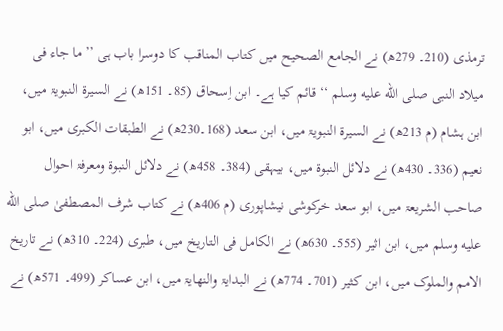ترمذی (210۔ 279ھ) نے الجامع الصحیح میں کتاب المناقب کا دوسرا باب ہی ’’ما جاء فی میلاد النبی صلى الله عليه وسلم ‘‘ قائم کیا ہے۔ ابن اِسحاق (85۔ 151ھ) نے السیرۃ النبویۃ میں، ابن ہشام (م 213ھ) نے السیرۃ النبویۃ میں، ابن سعد (168۔230ھ) نے الطبقات الکبری میں، ابو نعیم (336۔ 430ھ) نے دلائل النبوۃ میں، بیہقی (384۔ 458ھ) نے دلائل النبوۃ ومعرفۃ احوال صاحب الشریعۃ میں، ابو سعد خرکوشی نیشاپوری (م 406ھ) نے کتاب شرف المصطفیٰ صلى الله عليه وسلم میں، ابن اثیر (555۔ 630ھ) نے الکامل فی التاریخ میں، طبری (224۔ 310ھ) نے تاریخ الامم والملوک میں، ابن کثیر (701۔ 774ھ) نے البدایۃ والنھایۃ میں، ابن عساکر (499۔ 571ھ) نے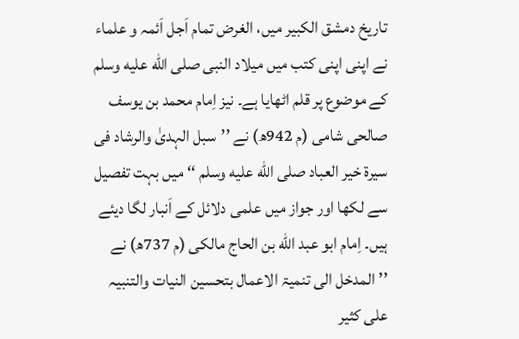تاریخ دمشق الکبیر میں، الغرض تمام اَجل اَئمہ و علماء نے اپنی اپنی کتب میں میلاد النبی صلى الله عليه وسلم کے موضوع پر قلم اٹھایا ہے۔ نیز اِمام محمد بن یوسف صالحی شامی (م 942ھ) نے ’’سبل الہدیٰ والرشاد فی سیرۃ خیر العباد صلى الله عليه وسلم ‘‘ میں بہت تفصیل سے لکھا اور جواز میں علمی دلائل کے اَنبار لگا دیئے ہیں۔ اِمام ابو عبد الله بن الحاج مالکی (م 737ھ) نے ’’المدخل الی تنمیۃ الاعمال بتحسین النیات والتنبیہ علی کثیر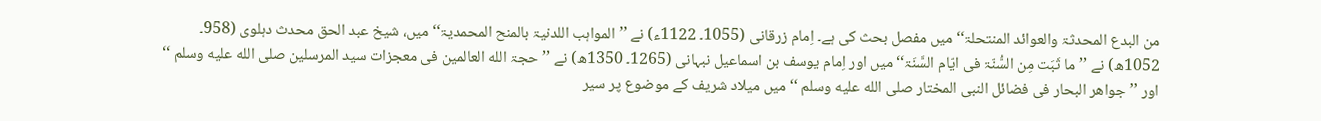من البدع المحدثۃ والعوائد المنتحلۃ‘‘ میں مفصل بحث کی ہے۔ اِمام زرقانی (1055۔ 1122ء) نے ’’المواہب اللدنیۃ بالمنح المحمدیۃ‘‘ میں، شیخ عبد الحق محدث دہلوی (958۔ 1052ھ) نے ’’ما ثَبَت مِن السُّنّۃ فی ایّام السَّنَۃ‘‘ میں اور اِمام یوسف بن اسماعیل نبہانی (1265۔ 1350ھ) نے ’’حجۃ الله العالمین فی معجزات سید المرسلین صلى الله عليه وسلم ‘‘ اور ’’جواھر البحار فی فضائل النبی المختار صلى الله عليه وسلم ‘‘ میں میلاد شریف کے موضوع پر سیر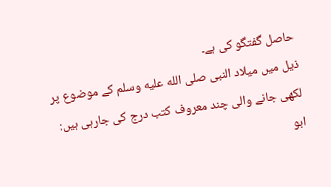حاصل گفتگو کی ہے۔
ذیل میں میلاد النبی صلى الله عليه وسلم کے موضوع پر لکھی جانے والی چند معروف کتب درج کی جارہی ہیں:
ابو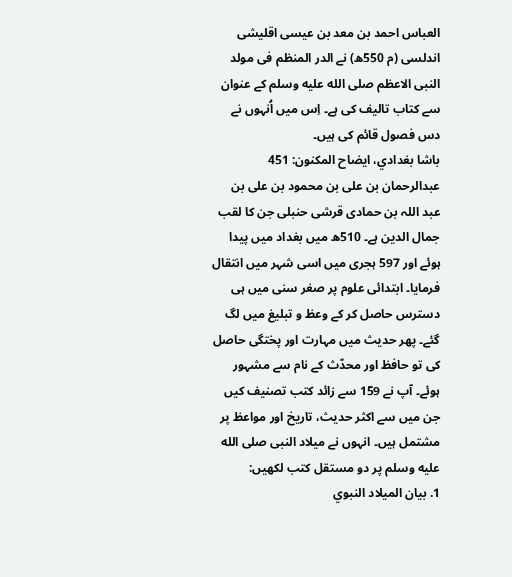العباس احمد بن معد بن عیسی اقلیشی اندلسی (م 550ھ) نے الدر المنظم فی مولد النبی الاعظم صلى الله عليه وسلم کے عنوان سے کتاب تالیف کی ہے۔ اِس میں اُنہوں نے دس فصول قائم کی ہیں۔
باشا بغدادي، ايضاح المکنون: 451
عبدالرحمان بن علی بن محمود بن علی بن عبد اللہ بن حمادی قرشی حنبلی جن کا لقب جمال الدین ہے۔ 510ھ میں بغداد میں پیدا ہوئے اور 597 ہجری میں اسی شہر میں انتقال فرمایا۔ ابتدائی علوم پر صغر سنی میں ہی دسترس حاصل کر کے وعظ و تبلیغ میں لگ گئے۔ پھر حدیث میں مہارت اور پختگی حاصل کی تو حافظ اور محدّث کے نام سے مشہور ہوئے۔ آپ نے 159 سے زائد کتب تصنیف کیں جن میں سے اکثر حدیث، تاریخ اور مواعظ پر مشتمل ہیں۔ انہوں نے میلاد النبی صلى الله عليه وسلم پر دو مستقل کتب لکھیں:
1. بيان الميلاد النبوي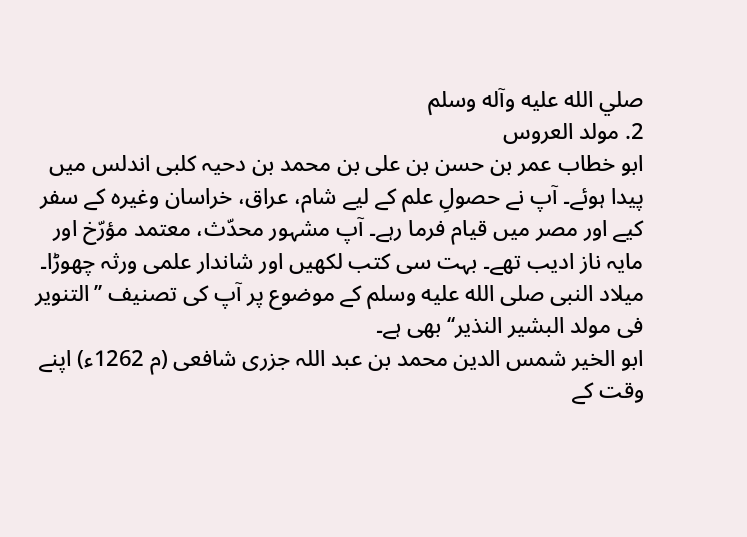صلي الله عليه وآله وسلم
2. مولد العروس
ابو خطاب عمر بن حسن بن علی بن محمد بن دحیہ کلبی اندلس میں پیدا ہوئے۔ آپ نے حصولِ علم کے لیے شام، عراق، خراسان وغیرہ کے سفر کیے اور مصر میں قیام فرما رہے۔ آپ مشہور محدّث، معتمد مؤرّخ اور مایہ ناز ادیب تھے۔ بہت سی کتب لکھیں اور شاندار علمی ورثہ چھوڑا۔ میلاد النبی صلى الله عليه وسلم کے موضوع پر آپ کی تصنیف ’’التنویر فی مولد البشیر النذیر‘‘ بھی ہے۔
ابو الخیر شمس الدین محمد بن عبد اللہ جزری شافعی (م 1262ء) اپنے وقت کے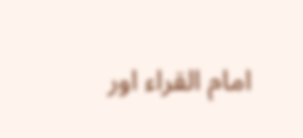امام القراء اور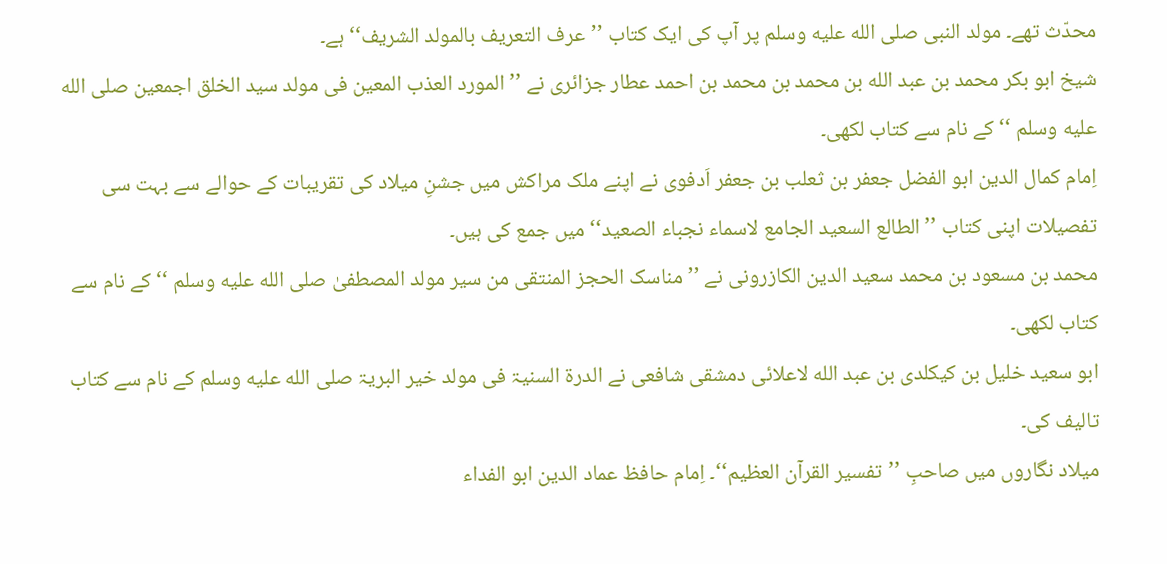محدّث تھے۔ مولد النبی صلى الله عليه وسلم پر آپ کی ایک کتاب ’’عرف التعریف بالمولد الشریف‘‘ ہے۔
شیخ ابو بکر محمد بن عبد الله بن محمد بن محمد بن احمد عطار جزائری نے ’’المورد العذب المعین فی مولد سید الخلق اجمعین صلى الله عليه وسلم ‘‘ کے نام سے کتاب لکھی۔
اِمام کمال الدین ابو الفضل جعفر بن ثعلب بن جعفر اَدفوی نے اپنے ملک مراکش میں جشنِ میلاد کی تقریبات کے حوالے سے بہت سی تفصیلات اپنی کتاب ’’الطالع السعید الجامع لاسماء نجباء الصعید‘‘ میں جمع کی ہیں۔
محمد بن مسعود بن محمد سعید الدین الکازرونی نے ’’مناسک الحجز المنتقی من سیر مولد المصطفیٰ صلى الله عليه وسلم ‘‘ کے نام سے کتاب لکھی۔
ابو سعید خلیل بن کیکلدی بن عبد الله لاعلائی دمشقی شافعی نے الدرۃ السنیۃ فی مولد خیر البریۃ صلى الله عليه وسلم کے نام سے کتاب تالیف کی۔
میلاد نگاروں میں صاحبِ ’’تفسیر القرآن العظیم‘‘۔ اِمام حافظ عماد الدین ابو الفداء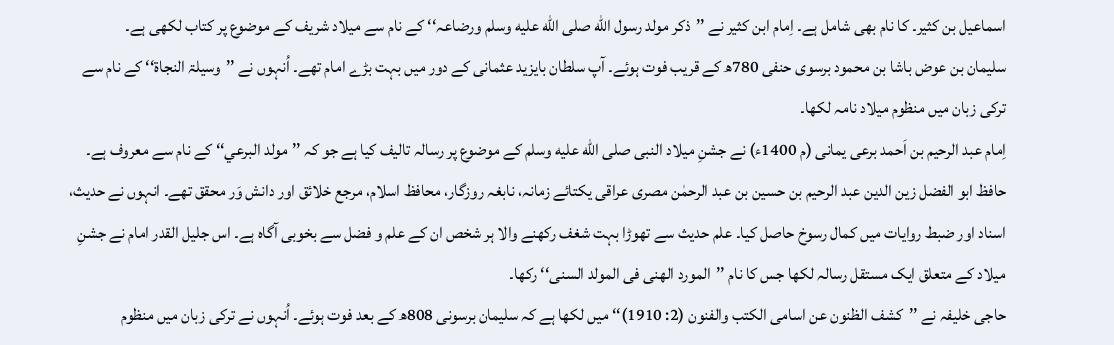اسماعیل بن کثیر۔ کا نام بھی شامل ہے۔ اِمام ابن کثیر نے ’’ذکر مولد رسول الله صلى الله عليه وسلم ورضاعہ‘‘ کے نام سے میلاد شریف کے موضوع پر کتاب لکھی ہے۔
سلیمان بن عوض باشا بن محمود برسوی حنفی 780ھ کے قریب فوت ہوئے۔ آپ سلطان بایزید عثمانی کے دور میں بہت بڑے امام تھے۔ اُنہوں نے ’’وسیلۃ النجاۃ‘‘ کے نام سے ترکی زبان میں منظوم میلاد نامہ لکھا۔
اِمام عبد الرحیم بن اَحمد برعی یمانی (م 1400ء) نے جشنِ میلاد النبی صلى الله عليه وسلم کے موضوع پر رسالہ تالیف کیا ہے جو کہ ’’مولد البرعي‘‘ کے نام سے معروف ہے۔
حافظ ابو الفضل زین الدین عبد الرحیم بن حسین بن عبد الرحمٰن مصری عراقی یکتائے زمانہ، نابغہ روزگار، محافظ اسلام، مرجع خلائق اور دانش وَر محقق تھے۔ انہوں نے حدیث، اسناد اور ضبط روایات میں کمال رسوخ حاصل کیا۔ علم حدیث سے تھوڑا بہت شغف رکھنے والا ہر شخص ان کے علم و فضل سے بخوبی آگاہ ہے۔ اس جلیل القدر امام نے جشنِ میلاد کے متعلق ایک مستقل رسالہ لکھا جس کا نام ’’المورد الھنی فی المولد السنی‘‘ رکھا۔
حاجی خلیفہ نے ’’کشف الظنون عن اسامی الکتب والفنون (2: 1910)‘‘ میں لکھا ہے کہ سلیمان برسونی 808ھ کے بعد فوت ہوئے۔ اُنہوں نے ترکی زبان میں منظوم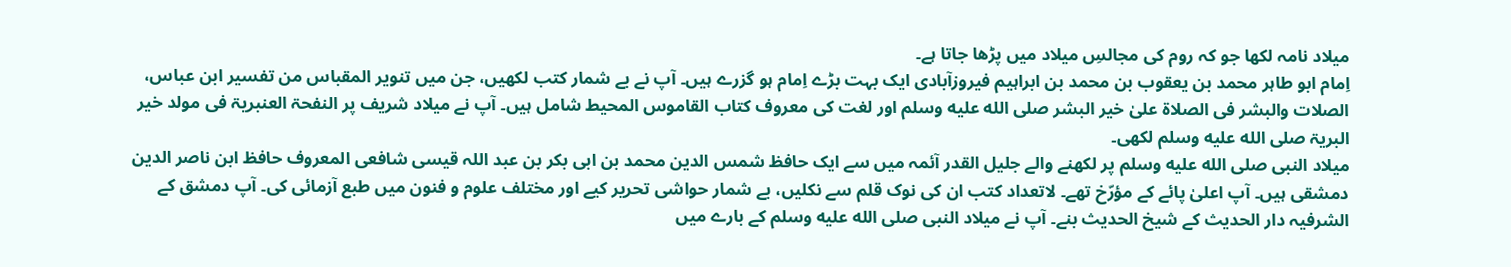میلاد نامہ لکھا جو کہ روم کی مجالسِ میلاد میں پڑھا جاتا ہے۔
اِمام ابو طاہر محمد بن یعقوب بن محمد بن ابراہیم فیروزآبادی ایک بہت بڑے اِمام ہو گزرے ہیں۔ آپ نے بے شمار کتب لکھیں، جن میں تنویر المقباس من تفسیر ابن عباس، الصلات والبشر فی الصلاۃ علیٰ خیر البشر صلى الله عليه وسلم اور لغت کی معروف کتاب القاموس المحیط شامل ہیں۔ آپ نے میلاد شریف پر النفحۃ العنبریۃ فی مولد خیر البریۃ صلى الله عليه وسلم لکھی۔
میلاد النبی صلى الله عليه وسلم پر لکھنے والے جلیل القدر آئمہ میں سے ایک حافظ شمس الدین محمد بن ابی بکر بن عبد اللہ قیسی شافعی المعروف حافظ ابن ناصر الدین دمشقی ہیں۔ آپ اعلیٰ پائے کے مؤرّخ تھے۔ لاتعداد کتب ان کی نوک قلم سے نکلیں، بے شمار حواشی تحریر کیے اور مختلف علوم و فنون میں طبع آزمائی کی۔ آپ دمشق کے الشرفیہ دار الحدیث کے شیخ الحدیث بنے۔ آپ نے میلاد النبی صلى الله عليه وسلم کے بارے میں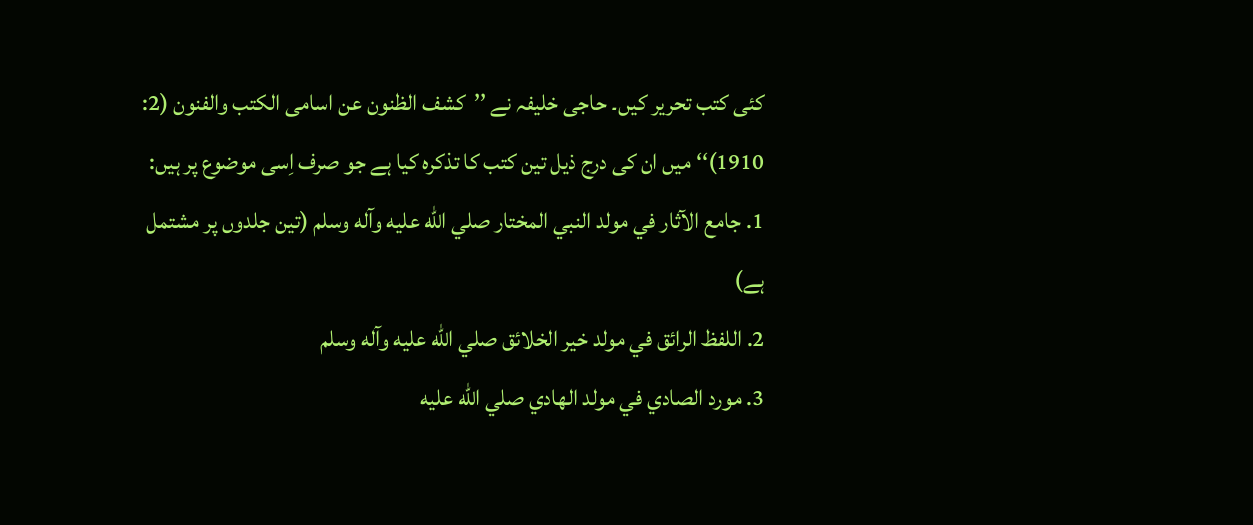کئی کتب تحریر کیں۔ حاجی خلیفہ نے ’’کشف الظنون عن اسامی الکتب والفنون (2: 1910)‘‘ میں ان کی درج ذیل تین کتب کا تذکرہ کیا ہے جو صرف اِسی موضوع پر ہیں:
1. جامع الآثار في مولد النبي المختار صلي الله عليه وآله وسلم (تين جلدوں پر مشتمل ہے)
2. اللفظ الرائق في مولد خير الخلائق صلي الله عليه وآله وسلم
3. مورد الصادي في مولد الهادي صلي الله عليه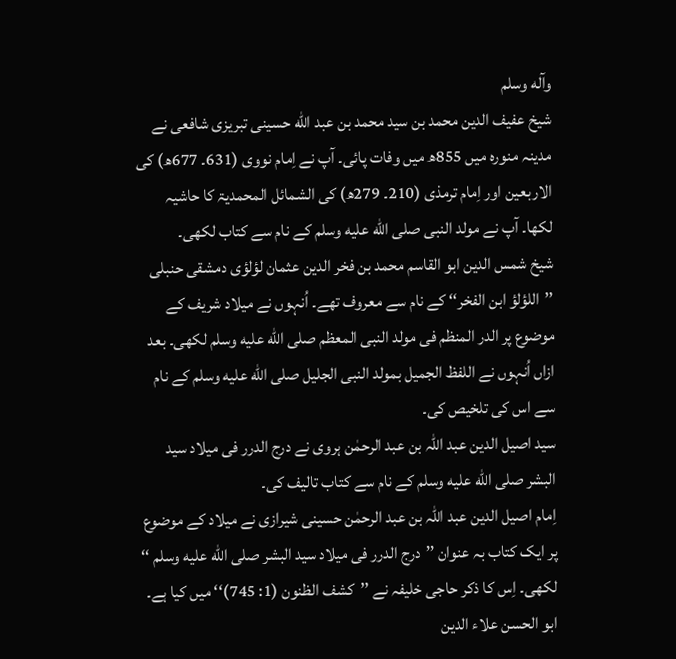وآله وسلم
شیخ عفیف الدین محمد بن سید محمد بن عبد الله حسینی تبریزی شافعی نے مدینہ منورہ میں 855ھ میں وفات پائی۔ آپ نے اِمام نووی (631۔ 677ھ) کی الاربعین اور اِمام ترمذی (210۔ 279ھ) کی الشمائل المحمدیۃ کا حاشیہ لکھا۔ آپ نے مولد النبی صلى الله عليه وسلم کے نام سے کتاب لکھی۔
شیخ شمس الدین ابو القاسم محمد بن فخر الدین عثمان لؤلؤی دمشقی حنبلی ’’اللؤلؤ ابن الفخر‘‘ کے نام سے معروف تھے۔ اُنہوں نے میلاد شریف کے موضوع پر الدر المنظم فی مولد النبی المعظم صلى الله عليه وسلم لکھی۔ بعد ازاں اُنہوں نے اللفظ الجمیل بمولد النبی الجلیل صلى الله عليه وسلم کے نام سے اس کی تلخیص کی۔
سید اصیل الدین عبد اللہ بن عبد الرحمٰن ہروی نے درج الدرر فی میلاد سید البشر صلى الله عليه وسلم کے نام سے کتاب تالیف کی۔
اِمام اصیل الدین عبد اللہ بن عبد الرحمٰن حسینی شیرازی نے میلاد کے موضوع پر ایک کتاب بہ عنوان ’’درج الدرر فی میلاد سید البشر صلى الله عليه وسلم ‘‘ لکھی۔ اِس کا ذکر حاجی خلیفہ نے ’’کشف الظنون (1: 745)‘‘ میں کیا ہے۔
ابو الحسن علاء الدین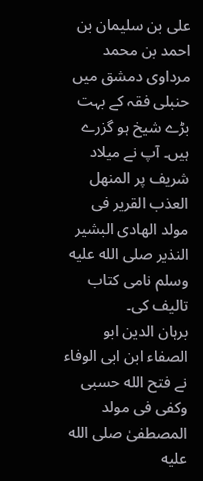علی بن سلیمان بن احمد بن محمد مرداوی دمشق میں حنبلی فقہ کے بہت بڑے شیخ ہو گزرے ہیں۔ آپ نے میلاد شریف پر المنھل العذب القریر فی مولد الھادی البشیر النذیر صلى الله عليه وسلم نامی کتاب تالیف کی۔
برہان الدین ابو الصفاء ابن ابی الوفاء نے فتح الله حسبی وکفی فی مولد المصطفیٰ صلى الله عليه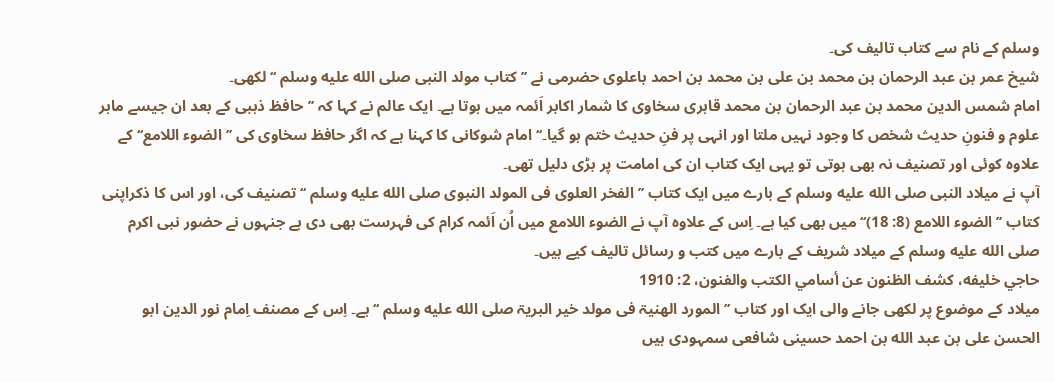وسلم کے نام سے کتاب تالیف کی۔
شیخ عمر بن عبد الرحمان بن محمد بن علی بن محمد بن احمد باعلوی حضرمی نے ’’کتاب مولد النبی صلى الله عليه وسلم ‘‘ لکھی۔
امام شمس الدین محمد بن عبد الرحمان بن محمد قاہری سخاوی کا شمار اکابر اَئمہ میں ہوتا ہے۔ ایک عالم نے کہا کہ ’’حافظ ذہبی کے بعد ان جیسے ماہر علوم و فنونِ حدیث شخص کا وجود نہیں ملتا اور انہی پر فنِ حدیث ختم ہو گیا۔‘‘ امام شوکانی کا کہنا ہے کہ اگر حافظ سخاوی کی ’’الضوء اللامع‘‘ کے علاوہ کوئی اور تصنیف نہ بھی ہوتی تو یہی ایک کتاب ان کی امامت پر بڑی دلیل تھی۔
آپ نے میلاد النبی صلى الله عليه وسلم کے بارے میں ایک کتاب ’’الفخر العلوی فی المولد النبوی صلى الله عليه وسلم ‘‘ تصنیف کی، اور اس کا ذکراپنی کتاب ’’الضوء اللامع (8: 18)‘‘ میں بھی کیا ہے۔ اِس کے علاوہ آپ نے الضوء اللامع میں اُن اَئمہ کرام کی فہرست بھی دی ہے جنہوں نے حضور نبی اکرم صلى الله عليه وسلم کے میلاد شریف کے بارے میں کتب و رسائل تالیف کیے ہیں۔
حاجي خليفه، کشف الظنون عن أسامي الکتب والفنون، 2: 1910
میلاد کے موضوع پر لکھی جانے والی ایک اور کتاب ’’المورد الھنیۃ فی مولد خیر البریۃ صلى الله عليه وسلم ‘‘ ہے۔ اِس کے مصنف اِمام نور الدین ابو الحسن علی بن عبد الله بن احمد حسینی شافعی سمہودی ہیں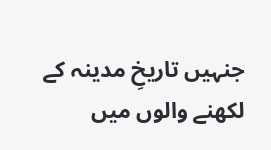جنہیں تاریخِ مدینہ کے لکھنے والوں میں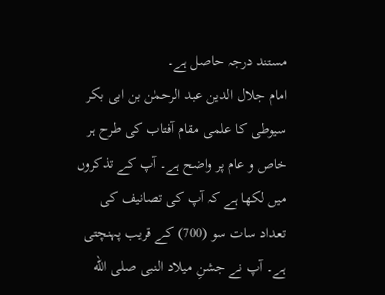مستند درجہ حاصل ہے۔
امام جلال الدین عبد الرحمٰن بن ابی بکر سیوطی کا علمی مقام آفتاب کی طرح ہر خاص و عام پر واضح ہے۔ آپ کے تذکروں میں لکھا ہے کہ آپ کی تصانیف کی تعداد سات سو (700) کے قریب پہنچتی ہے۔ آپ نے جشنِ میلاد النبی صلى الله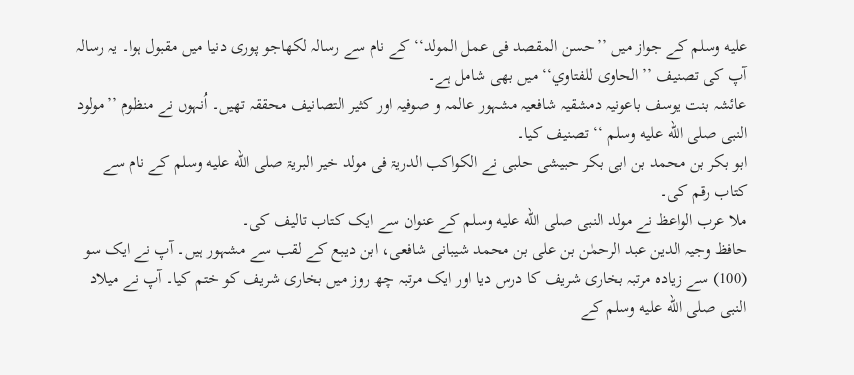عليه وسلم کے جواز میں ’’حسن المقصد فی عمل المولد‘‘ کے نام سے رسالہ لکھاجو پوری دنیا میں مقبول ہوا۔ یہ رسالہ آپ کی تصنیف ’’الحاوی للفتاوي‘‘ میں بھی شامل ہے۔
عائشہ بنت یوسف باعونیہ دمشقیہ شافعیہ مشہور عالمہ و صوفیہ اور کثیر التصانیف محققہ تھیں۔ اُنہوں نے منظوم ’’مولود النبی صلى الله عليه وسلم ‘‘ تصنیف کیا۔
ابو بکر بن محمد بن ابی بکر حبیشی حلبی نے الکواکب الدریۃ فی مولد خیر البریۃ صلى الله عليه وسلم کے نام سے کتاب رقم کی۔
ملا عرب الواعظ نے مولد النبی صلى الله عليه وسلم کے عنوان سے ایک کتاب تالیف کی۔
حافظ وجیہ الدین عبد الرحمٰن بن علی بن محمد شیبانی شافعی، ابن دیبع کے لقب سے مشہور ہیں۔ آپ نے ایک سو (100) سے زیادہ مرتبہ بخاری شریف کا درس دیا اور ایک مرتبہ چھ روز میں بخاری شریف کو ختم کیا۔ آپ نے میلاد النبی صلى الله عليه وسلم کے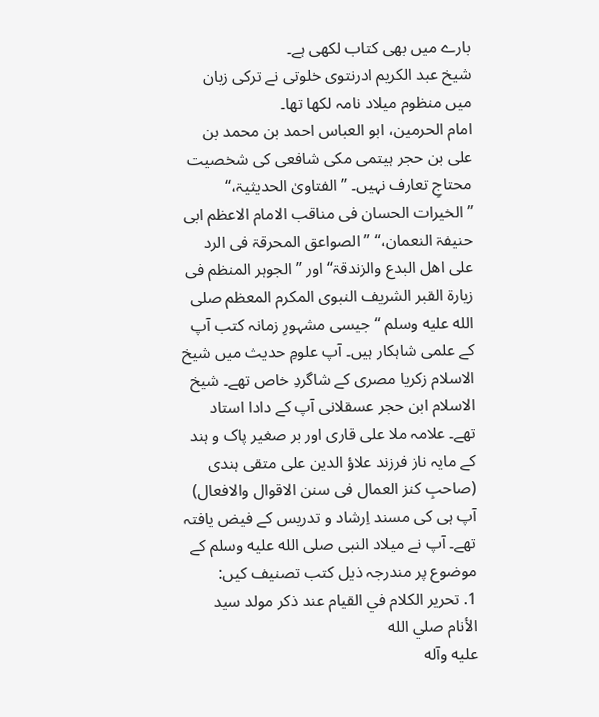بارے میں بھی کتاب لکھی ہے۔
شیخ عبد الکریم ادرنتوی خلوتی نے ترکی زبان میں منظوم میلاد نامہ لکھا تھا۔
امام الحرمین، ابو العباس احمد بن محمد بن علی بن حجر ہیتمی مکی شافعی کی شخصیت محتاجِ تعارف نہیں۔ ’’الفتاویٰ الحدیثیۃ،‘‘ ’’الخیرات الحسان فی مناقب الامام الاعظم ابی حنیفۃ النعمان،‘‘ ’’الصواعق المحرقۃ فی الرد علی اھل البدع والزندقۃ‘‘ اور ’’الجوہر المنظم فی زیارۃ القبر الشریف النبوی المکرم المعظم صلى الله عليه وسلم ‘‘ جیسی مشہورِ زمانہ کتب آپ کے علمی شاہکار ہیں۔ آپ علومِ حدیث میں شیخ الاسلام زکریا مصری کے شاگردِ خاص تھے۔ شیخ الاسلام ابن حجر عسقلانی آپ کے دادا استاد تھے۔ علامہ ملا علی قاری اور بر صغیر پاک و ہند کے مایہ ناز فرزند علاؤ الدین علی متقی ہندی (صاحبِ کنز العمال فی سنن الاقوال والافعال) آپ ہی کی مسند اِرشاد و تدریس کے فیض یافتہ تھے۔ آپ نے میلاد النبی صلى الله عليه وسلم کے موضوع پر مندرجہ ذیل کتب تصنیف کیں:
1. تحرير الکلام في القيام عند ذکر مولد سيد الأنام صلي الله
عليه وآله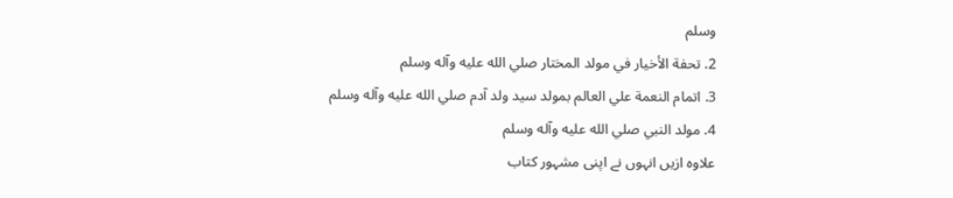وسلم
2. تحفة الأخيار في مولد المختار صلي الله عليه وآله وسلم
3. اتمام النعمة علي العالم بمولد سيد ولد آدم صلي الله عليه وآله وسلم
4. مولد النبي صلي الله عليه وآله وسلم
علاوہ ازیں انہوں نے اپنی مشہور کتاب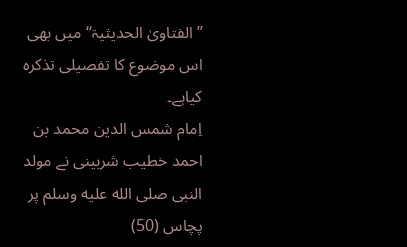’’الفتاویٰ الحدیثیۃ‘‘ میں بھی اس موضوع کا تفصیلی تذکرہ کیاہے۔
اِمام شمس الدین محمد بن احمد خطیب شربینی نے مولد النبی صلى الله عليه وسلم پر پچاس (50)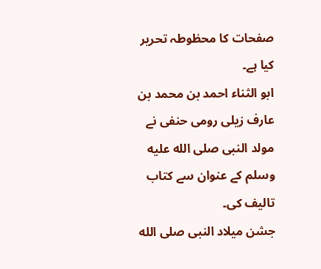صفحات کا محظوطہ تحریر کیا ہے۔
ابو الثناء احمد بن محمد بن عارف زیلی رومی حنفی نے مولد النبی صلى الله عليه وسلم کے عنوان سے کتاب تالیف کی۔
جشن میلاد النبی صلى الله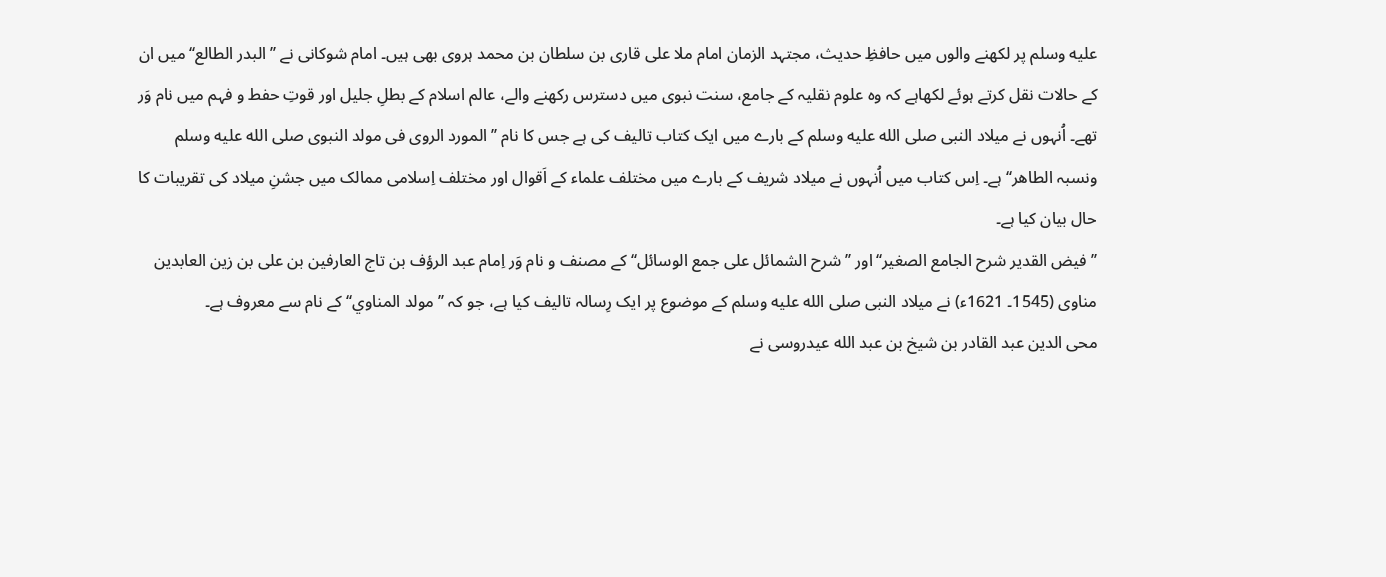عليه وسلم پر لکھنے والوں میں حافظِ حدیث، مجتہد الزمان امام ملا علی قاری بن سلطان بن محمد ہروی بھی ہیں۔ امام شوکانی نے ’’البدر الطالع‘‘ میں ان کے حالات نقل کرتے ہوئے لکھاہے کہ وہ علوم نقلیہ کے جامع، سنت نبوی میں دسترس رکھنے والے، عالم اسلام کے بطلِ جلیل اور قوتِ حفط و فہم میں نام وَر تھے۔ اُنہوں نے میلاد النبی صلى الله عليه وسلم کے بارے میں ایک کتاب تالیف کی ہے جس کا نام ’’المورد الروی فی مولد النبوی صلى الله عليه وسلم ونسبہ الطاھر‘‘ ہے۔ اِس کتاب میں اُنہوں نے میلاد شریف کے بارے میں مختلف علماء کے اَقوال اور مختلف اِسلامی ممالک میں جشنِ میلاد کی تقریبات کا حال بیان کیا ہے۔
’’فیض القدیر شرح الجامع الصغیر‘‘اور ’’شرح الشمائل علی جمع الوسائل‘‘ کے مصنف و نام وَر اِمام عبد الرؤف بن تاج العارفین بن علی بن زین العابدین مناوی (1545۔ 1621ء) نے میلاد النبی صلى الله عليه وسلم کے موضوع پر ایک رِسالہ تالیف کیا ہے، جو کہ ’’مولد المناوي‘‘ کے نام سے معروف ہے۔
محی الدین عبد القادر بن شیخ بن عبد الله عیدروسی نے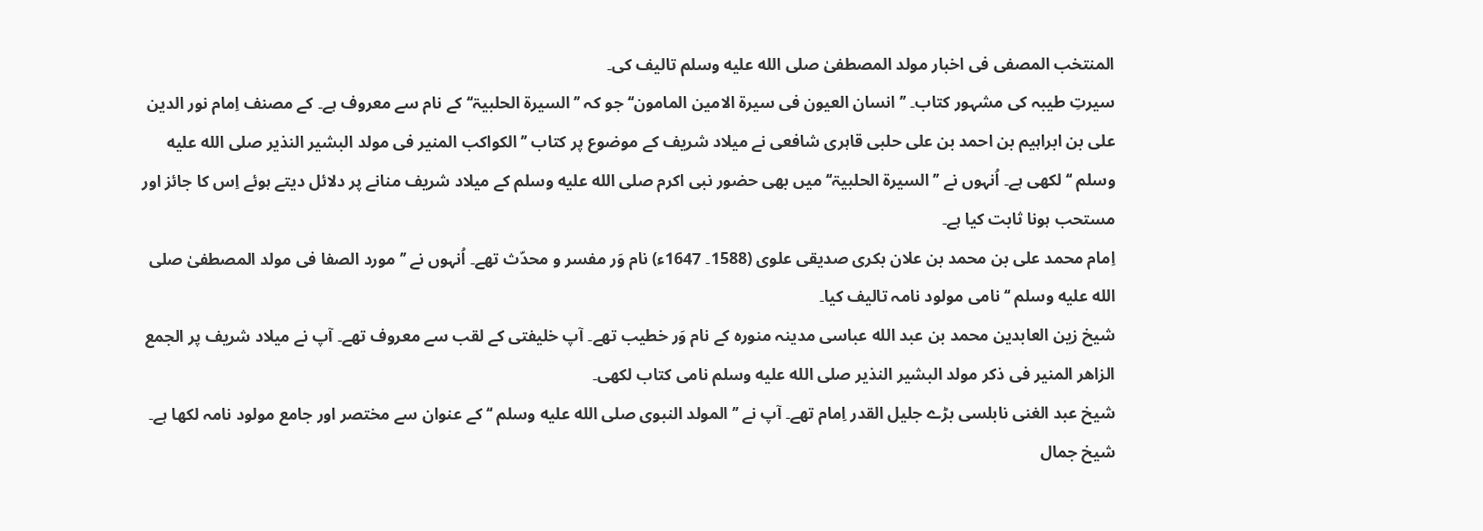المنتخب المصفی فی اخبار مولد المصطفیٰ صلى الله عليه وسلم تالیف کی۔
سیرتِ طیبہ کی مشہور کتاب۔ ’’انسان العیون فی سیرۃ الامین المامون‘‘ جو کہ ’’السیرۃ الحلبیۃ‘‘ کے نام سے معروف ہے۔ کے مصنف اِمام نور الدین علی بن ابراہیم بن احمد بن علی حلبی قاہری شافعی نے میلاد شریف کے موضوع پر کتاب ’’الکواکب المنیر فی مولد البشیر النذیر صلى الله عليه وسلم ‘‘ لکھی ہے۔ اُنہوں نے ’’السیرۃ الحلبیۃ‘‘ میں بھی حضور نبی اکرم صلى الله عليه وسلم کے میلاد شریف منانے پر دلائل دیتے ہوئے اِس کا جائز اور مستحب ہونا ثابت کیا ہے۔
اِمام محمد علی بن محمد بن علان بکری صدیقی علوی (1588۔ 1647ء) نام وَر مفسر و محدّث تھے۔ اُنہوں نے ’’مورد الصفا فی مولد المصطفیٰ صلى الله عليه وسلم ‘‘ نامی مولود نامہ تالیف کیا۔
شیخ زین العابدین محمد بن عبد الله عباسی مدینہ منورہ کے نام وَر خطیب تھے۔ آپ خلیفتی کے لقب سے معروف تھے۔ آپ نے میلاد شریف پر الجمع الزاھر المنیر فی ذکر مولد البشیر النذیر صلى الله عليه وسلم نامی کتاب لکھی۔
شیخ عبد الغنی نابلسی بڑے جلیل القدر اِمام تھے۔ آپ نے ’’المولد النبوی صلى الله عليه وسلم ‘‘ کے عنوان سے مختصر اور جامع مولود نامہ لکھا ہے۔
شیخ جمال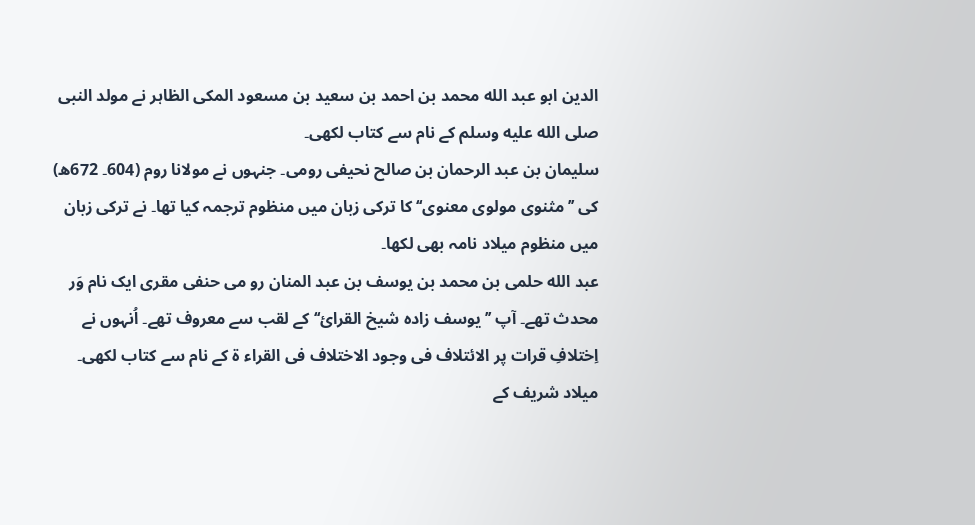الدین ابو عبد الله محمد بن احمد بن سعید بن مسعود المکی الظاہر نے مولد النبی صلى الله عليه وسلم کے نام سے کتاب لکھی۔
سلیمان بن عبد الرحمان بن صالح نحیفی رومی۔ جنہوں نے مولانا روم (604۔ 672ھ) کی ’’مثنوی مولوی معنوی‘‘ کا ترکی زبان میں منظوم ترجمہ کیا تھا۔ نے ترکی زبان میں منظوم میلاد نامہ بھی لکھا۔
عبد الله حلمی بن محمد بن یوسف بن عبد المنان رو می حنفی مقری ایک نام وَر محدث تھے۔ آپ ’’یوسف زادہ شیخ القرائ‘‘ کے لقب سے معروف تھے۔ اُنہوں نے اِختلافِ قرات پر الائتلاف فی وجود الاختلاف فی القراء ۃ کے نام سے کتاب لکھی۔ میلاد شریف کے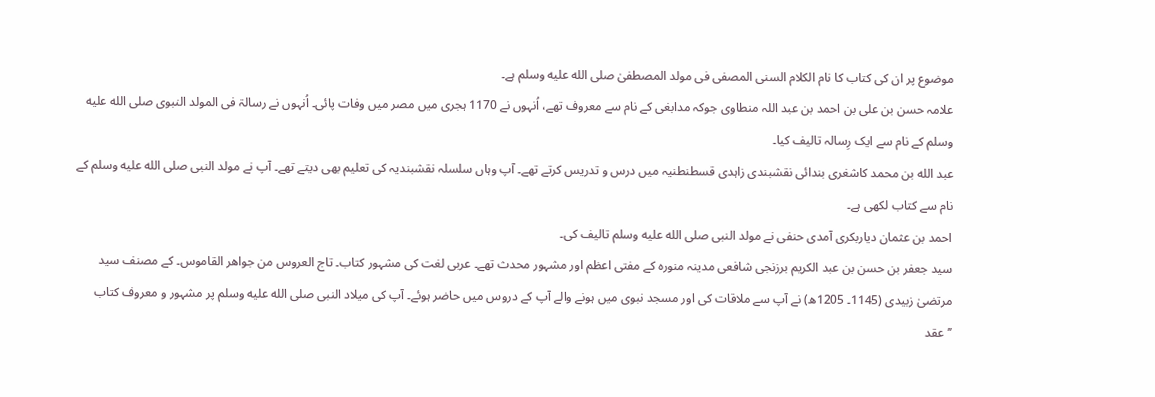موضوع پر ان کی کتاب کا نام الکلام السنی المصفی فی مولد المصطفیٰ صلى الله عليه وسلم ہے۔
علامہ حسن بن علی بن احمد بن عبد اللہ منطاوی جوکہ مدابغی کے نام سے معروف تھے، اُنہوں نے 1170 ہجری میں مصر میں وفات پائی۔ اُنہوں نے رسالۃ فی المولد النبوی صلى الله عليه وسلم کے نام سے ایک رِسالہ تالیف کیا۔
عبد الله بن محمد کاشغری بندائی نقشبندی زاہدی قسطنطنیہ میں درس و تدریس کرتے تھے۔ آپ وہاں سلسلہ نقشبندیہ کی تعلیم بھی دیتے تھے۔ آپ نے مولد النبی صلى الله عليه وسلم کے نام سے کتاب لکھی ہے۔
احمد بن عثمان دیاربکری آمدی حنفی نے مولد النبی صلى الله عليه وسلم تالیف کی۔
سید جعفر بن حسن بن عبد الکریم برزنجی شافعی مدینہ منورہ کے مفتی اعظم اور مشہور محدث تھے۔ عربی لغت کی مشہور کتاب۔ تاج العروس من جواھر القاموس۔ کے مصنف سید مرتضیٰ زبیدی (1145۔ 1205ھ) نے آپ سے ملاقات کی اور مسجد نبوی میں ہونے والے آپ کے دروس میں حاضر ہوئے۔ آپ کی میلاد النبی صلى الله عليه وسلم پر مشہور و معروف کتاب ’’عقد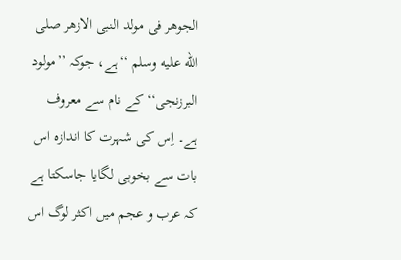الجوھر فی مولد النبی الازھر صلى الله عليه وسلم ‘‘ہے، جوکہ ’’مولود البرزنجی‘‘ کے نام سے معروف ہے۔ اِس کی شہرت کا اندازہ اس بات سے بخوبی لگایا جاسکتا ہے کہ عرب و عجم میں اکثر لوگ اس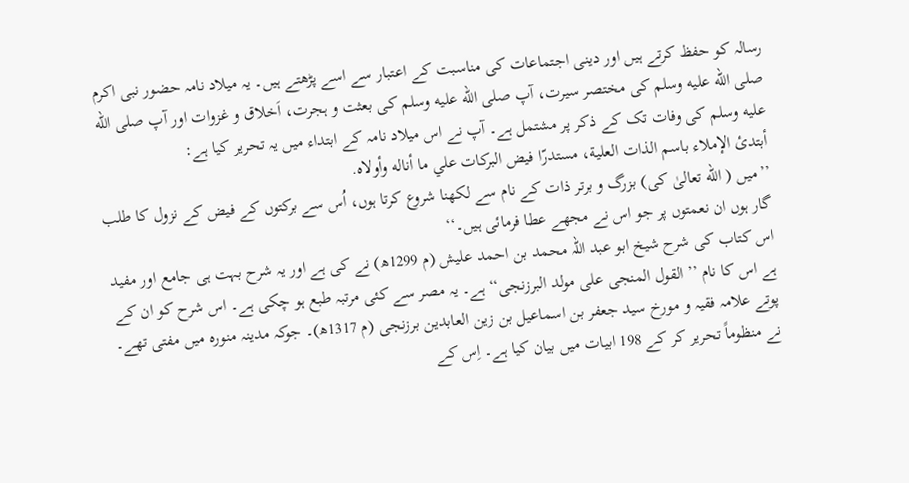رسالہ کو حفظ کرتے ہیں اور دینی اجتماعات کی مناسبت کے اعتبار سے اسے پڑھتے ہیں۔ یہ میلاد نامہ حضور نبی اکرم صلى الله عليه وسلم کی مختصر سیرت، آپ صلى الله عليه وسلم کی بعثت و ہجرت، اَخلاق و غزوات اور آپ صلى الله عليه وسلم کی وفات تک کے ذکر پر مشتمل ہے۔ آپ نے اس میلاد نامہ کے ابتداء میں یہ تحریر کیا ہے:
أبتدئ الإملاء باسم الذات العلية، مستدرّا فيض البرکات علي ما أناله وأولاه.
’’میں ( الله تعالیٰ کی) بزرگ و برتر ذات کے نام سے لکھنا شروع کرتا ہوں، اُس سے برکتوں کے فیض کے نزول کا طلب گار ہوں ان نعمتوں پر جو اس نے مجھے عطا فرمائی ہیں۔‘‘
اس کتاب کی شرح شیخ ابو عبد اللہ محمد بن احمد علیش (م 1299ھ) نے کی ہے اور یہ شرح بہت ہی جامع اور مفید ہے اس کا نام ’’القول المنجی علی مولد البرزنجی‘‘ ہے۔ یہ مصر سے کئی مرتبہ طبع ہو چکی ہے۔ اس شرح کو ان کے پوتے علامہ فقیہ و مورخ سید جعفر بن اسماعیل بن زین العابدین برزنجی (م 1317ھ)۔ جوکہ مدینہ منورہ میں مفتی تھے۔ نے منظوماً تحریر کر کے 198 ابیات میں بیان کیا ہے۔ اِس کے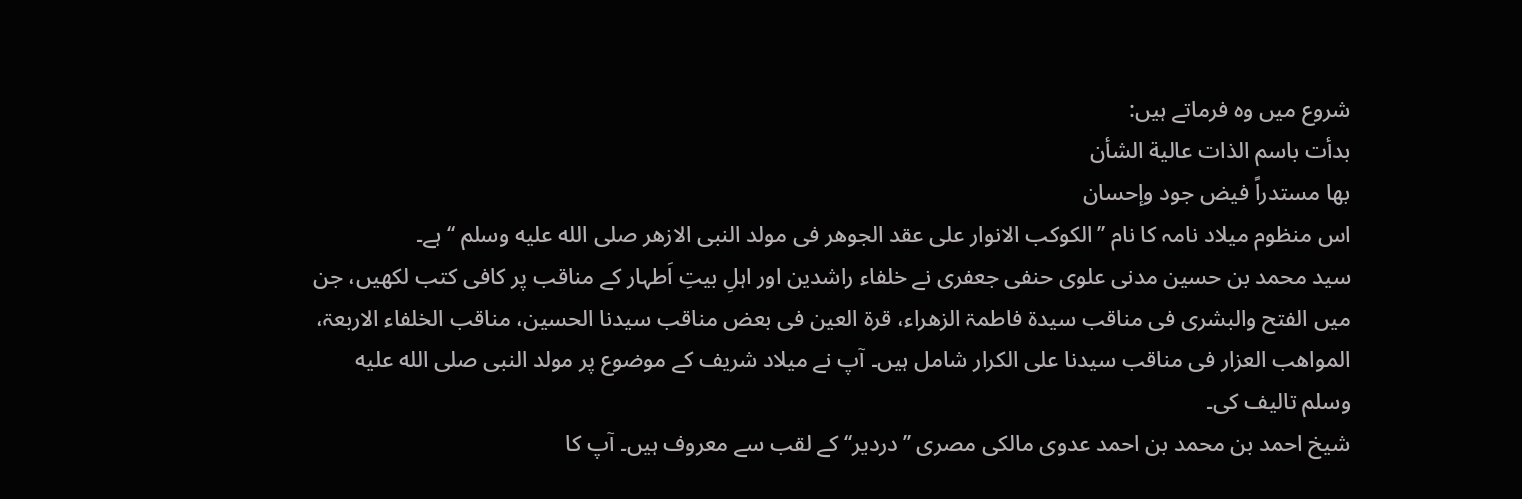شروع میں وہ فرماتے ہیں:
بدأت باسم الذات عالية الشأن
بها مستدراً فيض جود وإحسان
اس منظوم میلاد نامہ کا نام ’’الکوکب الانوار علی عقد الجوھر فی مولد النبی الازھر صلى الله عليه وسلم ‘‘ ہے۔
سید محمد بن حسین مدنی علوی حنفی جعفری نے خلفاء راشدین اور اہلِ بیتِ اَطہار کے مناقب پر کافی کتب لکھیں، جن میں الفتح والبشری فی مناقب سیدۃ فاطمۃ الزھراء، قرۃ العین فی بعض مناقب سیدنا الحسین، مناقب الخلفاء الاربعۃ، المواھب العزار فی مناقب سیدنا علی الکرار شامل ہیں۔ آپ نے میلاد شریف کے موضوع پر مولد النبی صلى الله عليه وسلم تالیف کی۔
شیخ احمد بن محمد بن احمد عدوی مالکی مصری ’’دردیر‘‘ کے لقب سے معروف ہیں۔ آپ کا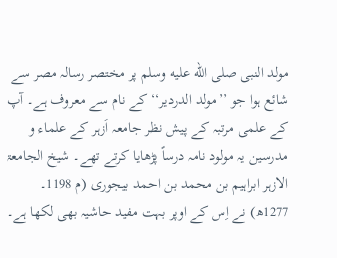مولد النبی صلى الله عليه وسلم پر مختصر رسالہ مصر سے شائع ہوا جو ’’مولد الدردیر‘‘ کے نام سے معروف ہے۔ آپ کے علمی مرتبہ کے پیش نظر جامعہ اَزہر کے علماء و مدرسین یہ مولود نامہ درساً پڑھایا کرتے تھے۔ شیخ الجامعۃ الازہر ابراہیم بن محمد بن احمد بیجوری (م 1198۔ 1277ھ) نے اِس کے اوپر بہت مفید حاشیہ بھی لکھا ہے۔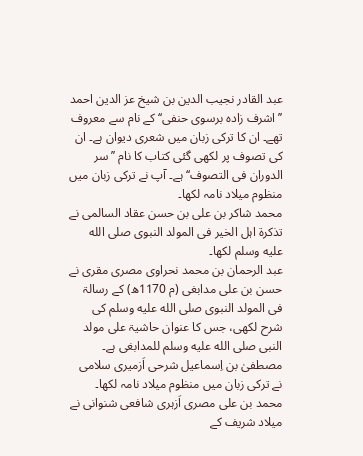عبد القادر نجیب الدین بن شیخ عز الدین احمد ’’اشرف زادہ برسوی حنفی‘‘ کے نام سے معروف تھے۔ ان کا ترکی زبان میں شعری دیوان ہے۔ ان کی تصوف پر لکھی گئی کتاب کا نام ’’سر الدوران فی التصوف‘‘ ہے۔ آپ نے ترکی زبان میں منظوم میلاد نامہ لکھا۔
محمد شاکر بن علی بن حسن عقاد السالمی نے تذکرۃ اہل الخیر فی المولد النبوی صلى الله عليه وسلم لکھا۔
عبد الرحمان بن محمد نحراوی مصری مقری نے حسن بن علی مدابغی (م 1170ھ) کے رسالۃ فی المولد النبوی صلى الله عليه وسلم کی شرح لکھی، جس کا عنوان حاشیۃ علی مولد النبی صلى الله عليه وسلم للمدابغی ہے۔
مصطفیٰ بن اِسماعیل شرحی اَزمیری سلامی نے ترکی زبان میں منظوم میلاد نامہ لکھا۔
محمد بن علی مصری اَزہری شافعی شنوانی نے میلاد شریف کے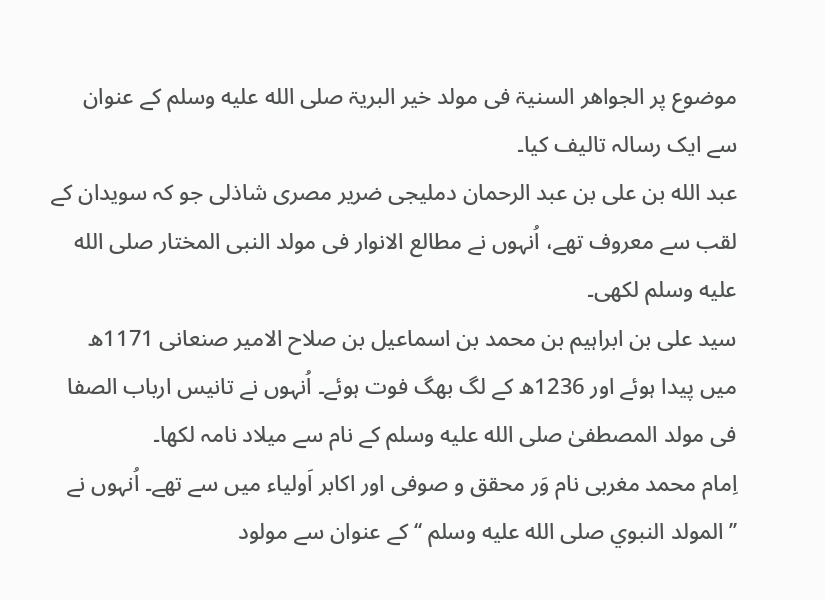موضوع پر الجواھر السنیۃ فی مولد خیر البریۃ صلى الله عليه وسلم کے عنوان سے ایک رسالہ تالیف کیا۔
عبد الله بن علی بن عبد الرحمان دملیجی ضریر مصری شاذلی جو کہ سویدان کے لقب سے معروف تھے، اُنہوں نے مطالع الانوار فی مولد النبی المختار صلى الله عليه وسلم لکھی۔
سید علی بن ابراہیم بن محمد بن اسماعیل بن صلاح الامیر صنعانی 1171ھ میں پیدا ہوئے اور 1236ھ کے لگ بھگ فوت ہوئے۔ اُنہوں نے تانیس ارباب الصفا فی مولد المصطفیٰ صلى الله عليه وسلم کے نام سے میلاد نامہ لکھا۔
اِمام محمد مغربی نام وَر محقق و صوفی اور اکابر اَولیاء میں سے تھے۔ اُنہوں نے ’’المولد النبوي صلى الله عليه وسلم ‘‘ کے عنوان سے مولود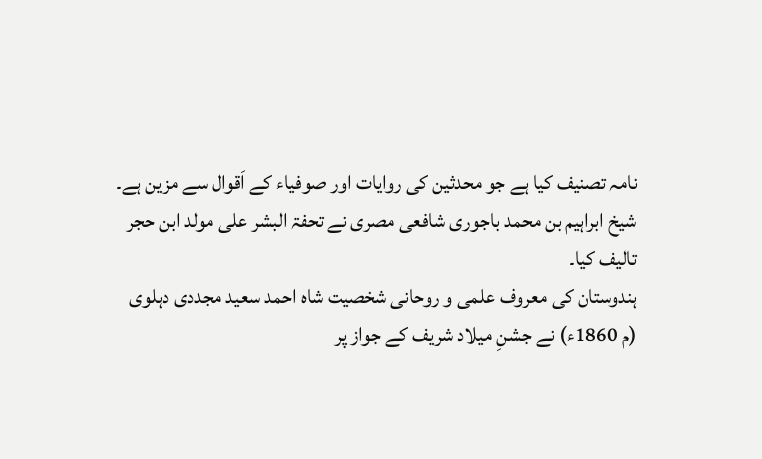نامہ تصنیف کیا ہے جو محدثین کی روایات اور صوفیاء کے اَقوال سے مزین ہے۔
شیخ ابراہیم بن محمد باجوری شافعی مصری نے تحفۃ البشر علی مولد ابن حجر تالیف کیا۔
ہندوستان کی معروف علمی و روحانی شخصیت شاہ احمد سعید مجددی دہلوی (م 1860ء) نے جشنِ میلاد شریف کے جواز پر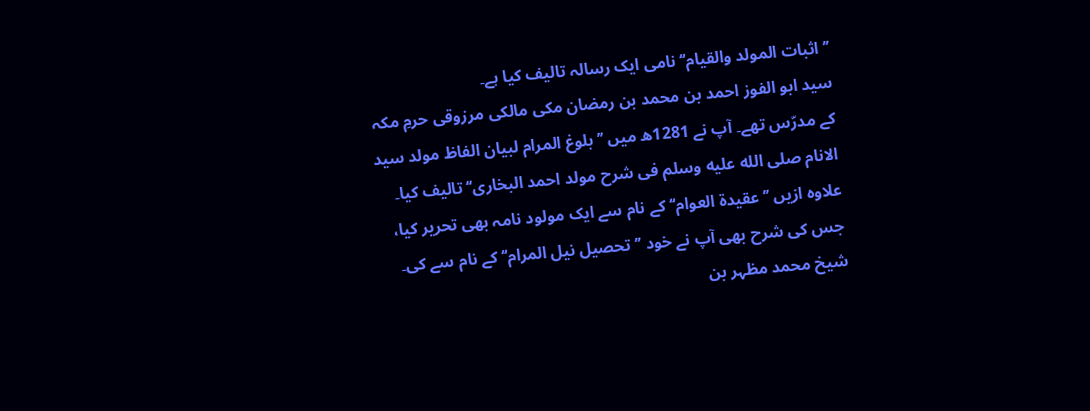’’اثبات المولد والقیام‘‘ نامی ایک رسالہ تالیف کیا ہے۔
سید ابو الفوز احمد بن محمد بن رمضان مکی مالکی مرزوقی حرمِ مکہ کے مدرّس تھے۔ آپ نے 1281ھ میں ’’بلوغ المرام لبیان الفاظ مولد سید الانام صلى الله عليه وسلم فی شرح مولد احمد البخاری‘‘ تالیف کیا۔ علاوہ ازیں ’’عقیدۃ العوام‘‘ کے نام سے ایک مولود نامہ بھی تحریر کیا، جس کی شرح بھی آپ نے خود ’’تحصیل نیل المرام‘‘ کے نام سے کی۔
شیخ محمد مظہر بن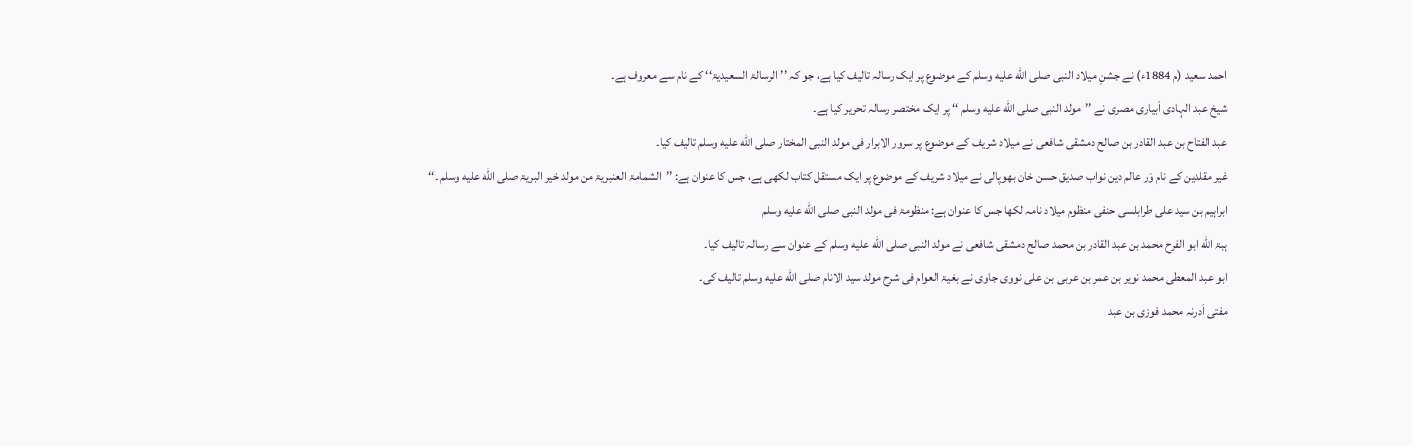احمد سعید (م 1884ء) نے جشنِ میلاد النبی صلى الله عليه وسلم کے موضوع پر ایک رسالہ تالیف کیا ہے، جو کہ ’’الرسالۃ السعیدیۃ‘‘ کے نام سے معروف ہے۔
شیخ عبد الہادی اَبیاری مصری نے ’’مولد النبی صلى الله عليه وسلم ‘‘ پر ایک مختصر رسالہ تحریر کیا ہے۔
عبد الفتاح بن عبد القادر بن صالح دمشقی شافعی نے میلاد شریف کے موضوع پر سرور الابرار فی مولد النبی المختار صلى الله عليه وسلم تالیف کیا۔
غیر مقلدین کے نام وَر عالم دین نواب صدیق حسن خان بھوپالی نے میلاد شریف کے موضوع پر ایک مستقل کتاب لکھی ہے، جس کا عنوان ہے: ’’الشمامۃ العنبریۃ من مولد خیر البریۃ صلى الله عليه وسلم ۔‘‘
ابراہیم بن سید علی طرابلسی حنفی منظوم میلاد نامہ لکھا جس کا عنوان ہے: منظومۃ فی مولد النبی صلى الله عليه وسلم
ہبۃ الله ابو الفرح محمد بن عبد القادر بن محمد صالح دمشقی شافعی نے مولد النبی صلى الله عليه وسلم کے عنوان سے رسالہ تالیف کیا۔
ابو عبد المعطی محمد نویر بن عمر بن عربی بن علی نووی جاوی نے بغیۃ العوام فی شرح مولد سید الانام صلى الله عليه وسلم تالیف کی۔
مفتی اَدرنہ محمد فوزی بن عبد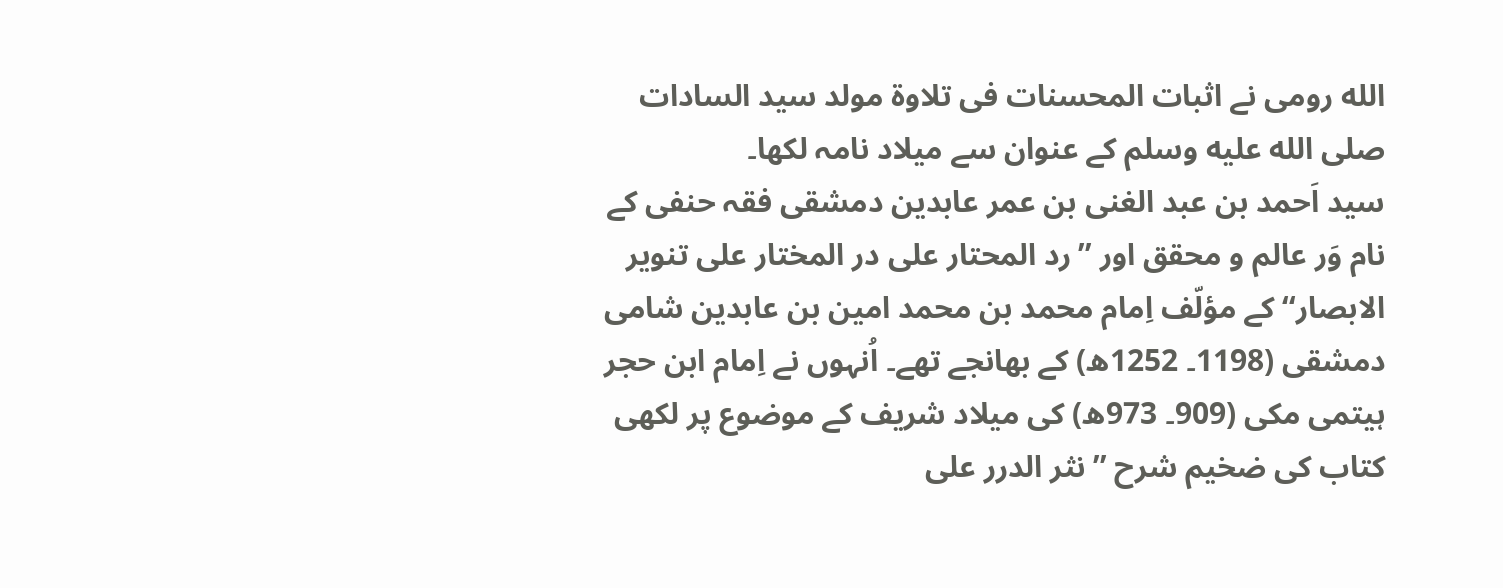الله رومی نے اثبات المحسنات فی تلاوۃ مولد سید السادات صلى الله عليه وسلم کے عنوان سے میلاد نامہ لکھا۔
سید اَحمد بن عبد الغنی بن عمر عابدین دمشقی فقہ حنفی کے نام وَر عالم و محقق اور ’’رد المحتار علی در المختار علی تنویر الابصار‘‘ کے مؤلّف اِمام محمد بن محمد امین بن عابدین شامی دمشقی (1198۔ 1252ھ) کے بھانجے تھے۔ اُنہوں نے اِمام ابن حجر ہیتمی مکی (909۔ 973ھ) کی میلاد شریف کے موضوع پر لکھی کتاب کی ضخیم شرح ’’نثر الدرر علی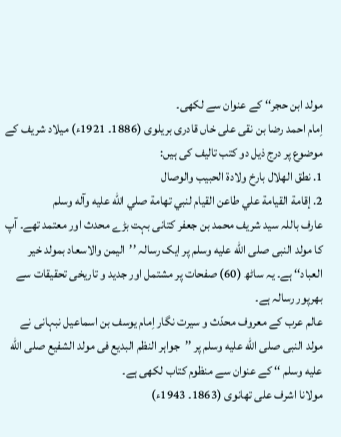مولد ابن حجر‘‘ کے عنوان سے لکھی۔
اِمام احمد رضا بن نقی علی خاں قادری بریلوی (1886۔ 1921ء) میلاد شریف کے موضوع پر درج ذیل دو کتب تالیف کی ہیں:
1. نطق الهلال بارخ ولادة الحبيب والوصال
2. إقامة القيامة علي طاعن القيام لنبي تهامة صلي الله عليه وآله وسلم
عارف باللہ سید شریف محمد بن جعفر کتانی بہت بڑے محدث اور معتمد تھے۔ آپ کا مولد النبی صلى الله عليه وسلم پر ایک رسالہ ’’الیمن والاسعاد بمولد خیر العباد‘‘ ہے۔ یہ ساٹھ (60) صفحات پر مشتمل اور جدید و تاریخی تحقیقات سے بھرپور رسالہ ہے۔
عالم عرب کے معروف محدّث و سیرت نگار اِمام یوسف بن اسماعیل نبہانی نے مولد النبی صلى الله عليه وسلم پر ’’جواہر النظم البدیع فی مولد الشفیع صلى الله عليه وسلم ‘‘ کے عنوان سے منظوم کتاب لکھی ہے۔
مولانا اشرف علی تھانوی (1863۔ 1943ء)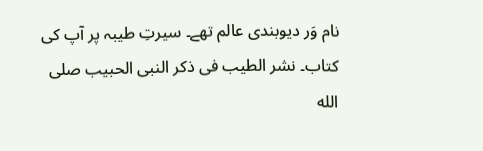نام وَر دیوبندی عالم تھے۔ سیرتِ طیبہ پر آپ کی کتاب۔ نشر الطیب فی ذکر النبی الحبیب صلى الله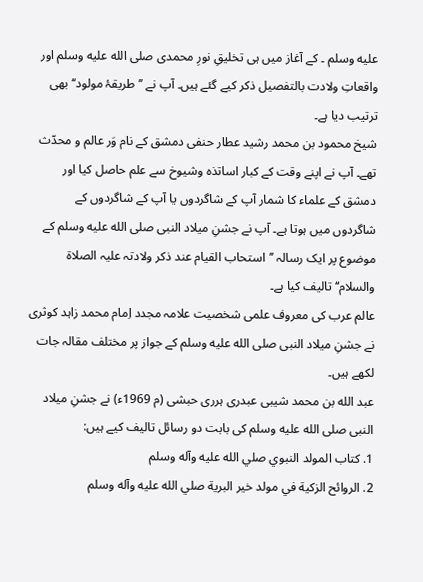عليه وسلم ۔ کے آغاز میں ہی تخلیقِ نورِ محمدی صلى الله عليه وسلم اور واقعاتِ ولادت بالتفصیل ذکر کیے گئے ہیں۔ آپ نے ’’طریقۂ مولود‘‘ بھی ترتیب دیا ہے۔
شیخ محمود بن محمد رشید عطار حنفی دمشق کے نام وَر عالم و محدّث تھے۔ آپ نے اپنے وقت کے کبار اساتذہ وشیوخ سے علم حاصل کیا اور دمشق کے علماء کا شمار آپ کے شاگردوں یا آپ کے شاگردوں کے شاگردوں میں ہوتا ہے۔ آپ نے جشنِ میلاد النبی صلى الله عليه وسلم کے موضوع پر ایک رسالہ ’’استحاب القیام عند ذکر ولادتہ علیہ الصلاۃ والسلام‘‘ تالیف کیا ہے۔
عالم عرب کی معروف علمی شخصیت علامہ مجدد اِمام محمد زاہد کوثری نے جشنِ میلاد النبی صلى الله عليه وسلم کے جواز پر مختلف مقالہ جات لکھے ہیں۔
عبد الله بن محمد شیبی عبدری ہرری حبشی (م 1969ء) نے جشنِ میلاد النبی صلى الله عليه وسلم کی بابت دو رسائل تالیف کیے ہیں:
1. کتاب المولد النبوي صلي الله عليه وآله وسلم
2. الروائح الزکية في مولد خير البرية صلي الله عليه وآله وسلم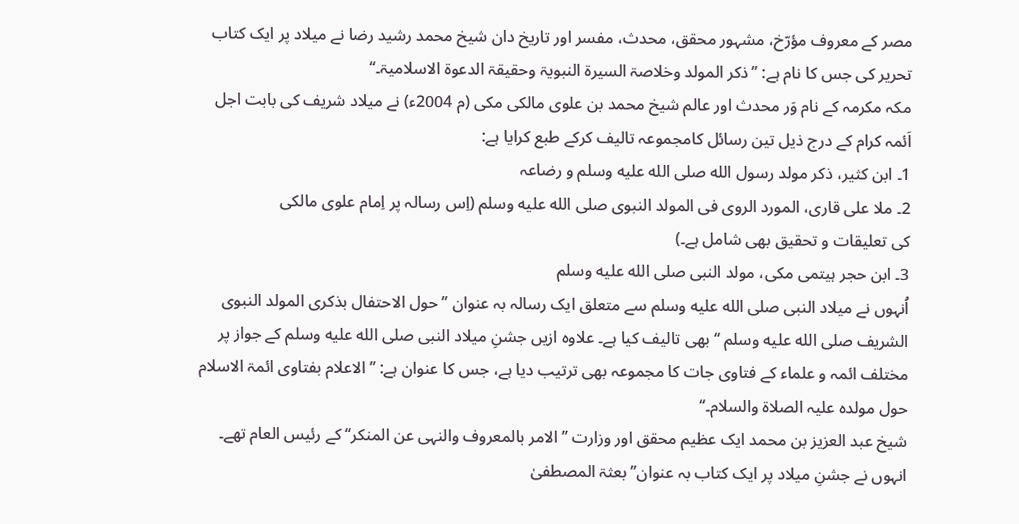مصر کے معروف مؤرّخ، مشہور محقق، محدث، مفسر اور تاریخ دان شیخ محمد رشید رضا نے میلاد پر ایک کتاب تحریر کی جس کا نام ہے: ’’ذکر المولد وخلاصۃ السیرۃ النبویۃ وحقیقۃ الدعوۃ الاسلامیۃ۔‘‘
مکہ مکرمہ کے نام وَر محدث اور عالم شیخ محمد بن علوی مالکی مکی (م 2004ء) نے میلاد شریف کی بابت اجل اَئمہ کرام کے درج ذیل تین رسائل کامجموعہ تالیف کرکے طبع کرایا ہے:
1۔ ابن کثیر، ذکر مولد رسول الله صلى الله عليه وسلم و رضاعہ
2۔ ملا علی قاری، المورد الروی فی المولد النبوی صلى الله عليه وسلم (اِس رسالہ پر اِمام علوی مالکی
کی تعلیقات و تحقیق بھی شامل ہے۔)
3۔ ابن حجر ہیتمی مکی، مولد النبی صلى الله عليه وسلم
اُنہوں نے میلاد النبی صلى الله عليه وسلم سے متعلق ایک رسالہ بہ عنوان ’’حول الاحتفال بذکری المولد النبوی الشریف صلى الله عليه وسلم ‘‘ بھی تالیف کیا ہے۔ علاوہ ازیں جشنِ میلاد النبی صلى الله عليه وسلم کے جواز پر مختلف ائمہ و علماء کے فتاوی جات کا مجموعہ بھی ترتیب دیا ہے، جس کا عنوان ہے: ’’الاعلام بفتاوی ائمۃ الاسلام حول مولدہ علیہ الصلاۃ والسلام۔‘‘
شیخ عبد العزیز بن محمد ایک عظیم محقق اور وزارت ’’الامر بالمعروف والنہی عن المنکر‘‘ کے رئیس العام تھے۔ انہوں نے جشنِ میلاد پر ایک کتاب بہ عنوان’’بعثۃ المصطفیٰ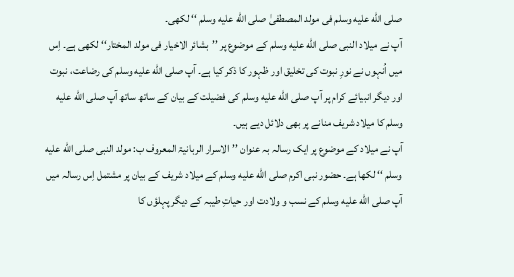صلى الله عليه وسلم فی مولد المصطفیٰ صلى الله عليه وسلم ‘‘ لکھی۔
آپ نے میلاد النبی صلى الله عليه وسلم کے موضوع پر ’’بشائر الاخیار فی مولد المختار‘‘ لکھی ہے۔ اِس میں اُنہوں نے نورِ نبوت کی تخلیق اور ظہور کا ذکر کیا ہے۔ آپ صلى الله عليه وسلم کی رضاعت، نبوت اور دیگر انبیائے کرام پر آپ صلى الله عليه وسلم کی فضیلت کے بیان کے ساتھ ساتھ آپ صلى الله عليه وسلم کا میلاد شریف منانے پر بھی دلائل دیے ہیں۔
آپ نے میلاد کے موضوع پر ایک رسالہ بہ عنوان ’’الاسرار الربانیۃ المعروف ب: مولد النبی صلى الله عليه وسلم ‘‘ لکھا ہے۔ حضور نبی اکرم صلى الله عليه وسلم کے میلاد شریف کے بیان پر مشتمل اِس رسالہ میں آپ صلى الله عليه وسلم کے نسب و ولادت اور حیاتِ طیبہ کے دیگر پہلؤں کا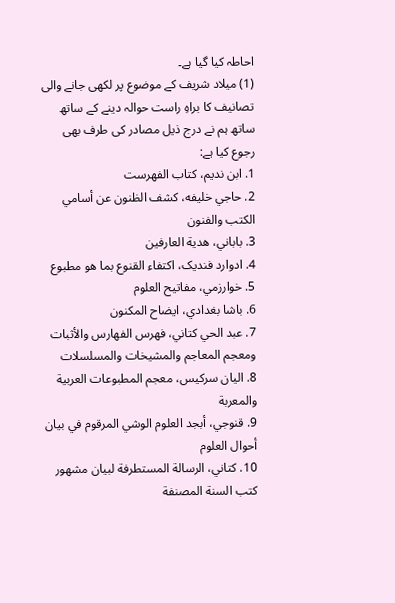احاطہ کیا گیا ہے۔
(1) میلاد شریف کے موضوع پر لکھی جانے والی تصانیف کا براہِ راست حوالہ دینے کے ساتھ ساتھ ہم نے درج ذیل مصادر کی طرف بھی رجوع کیا ہے:
1. ابن نديم، کتاب الفهرست
2. حاجي خليفه، کشف الظنون عن أسامي الکتب والفنون
3. باباني، هدية العارفين
4. ادوارد فنديک، اکتفاء القنوع بما هو مطبوع
5. خوارزمي، مفاتيح العلوم
6. باشا بغدادي، ايضاح المکنون
7. عبد الحي کتاني، فهرس الفهارس والأثبات ومعجم المعاجم والمشيخات والمسلسلات
8. اليان سرکيس، معجم المطبوعات العربية والمعربة
9. قنوجي، أبجد العلوم الوشي المرقوم في بيان أحوال العلوم
10. کتاني، الرسالة المستطرفة لبيان مشهور کتب السنة المصنفة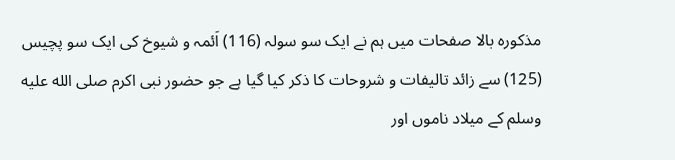مذکورہ بالا صفحات میں ہم نے ایک سو سولہ (116) اَئمہ و شیوخ کی ایک سو پچیس (125) سے زائد تالیفات و شروحات کا ذکر کیا گیا ہے جو حضور نبی اکرم صلى الله عليه وسلم کے میلاد ناموں اور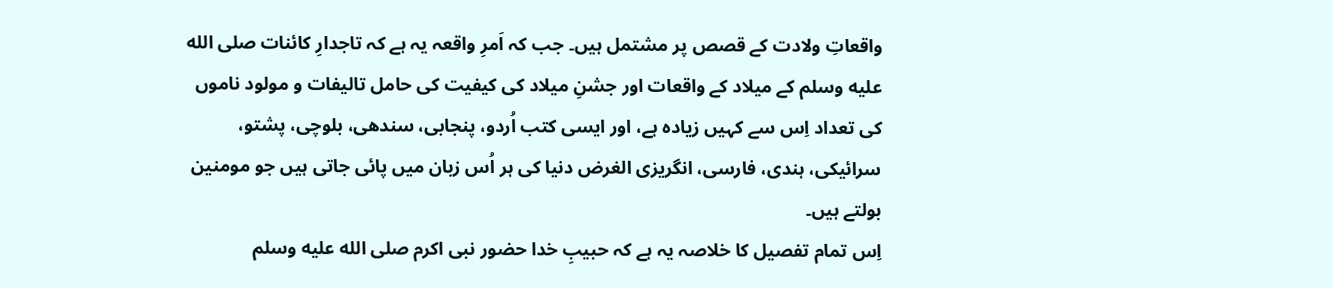واقعاتِ ولادت کے قصص پر مشتمل ہیں۔ جب کہ اَمرِ واقعہ یہ ہے کہ تاجدارِ کائنات صلى الله عليه وسلم کے میلاد کے واقعات اور جشنِ میلاد کی کیفیت کی حامل تالیفات و مولود ناموں کی تعداد اِس سے کہیں زیادہ ہے، اور ایسی کتب اُردو، پنجابی، سندھی، بلوچی، پشتو، سرائیکی، ہندی، فارسی، انگریزی الغرض دنیا کی ہر اُس زبان میں پائی جاتی ہیں جو مومنین بولتے ہیں۔
اِس تمام تفصیل کا خلاصہ یہ ہے کہ حبیبِ خدا حضور نبی اکرم صلى الله عليه وسلم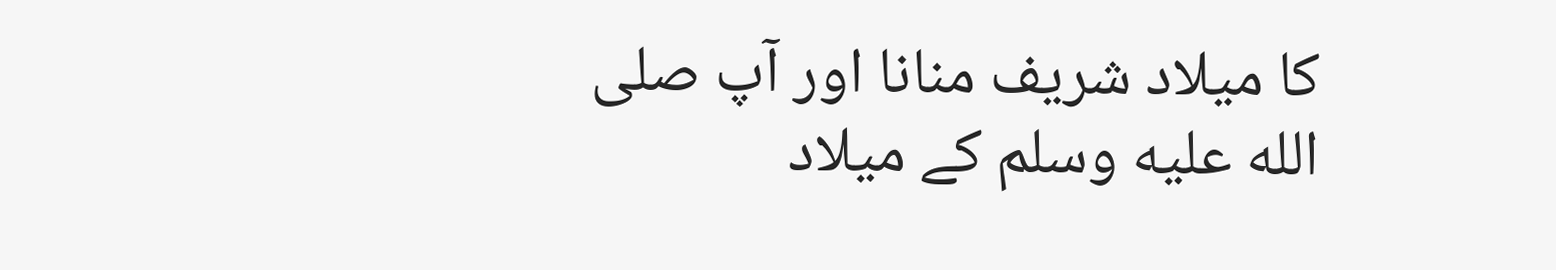کا میلاد شریف منانا اور آپ صلى الله عليه وسلم کے میلاد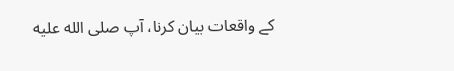کے واقعات بیان کرنا، آپ صلى الله عليه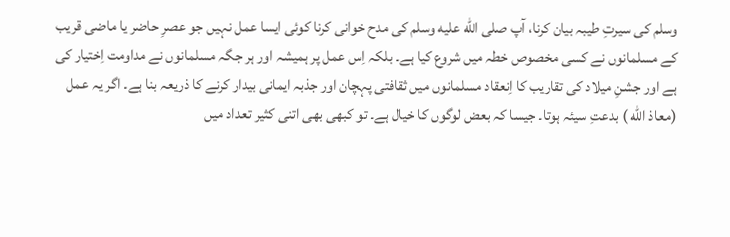وسلم کی سیرتِ طیبہ بیان کرنا، آپ صلى الله عليه وسلم کی مدح خوانی کرنا کوئی ایسا عمل نہیں جو عصرِ حاضر یا ماضی قریب کے مسلمانوں نے کسی مخصوص خطہ میں شروع کیا ہے۔ بلکہ اِس عمل پر ہمیشہ اور ہر جگہ مسلمانوں نے مداومت اِختیار کی ہے اور جشنِ میلاد کی تقاریب کا اِنعقاد مسلمانوں میں ثقافتی پہچان اور جذبہ ایمانی بیدار کرنے کا ذریعہ بنا ہے۔ اگر یہ عمل (معاذ الله ) بدعتِ سیئہ ہوتا۔ جیسا کہ بعض لوگوں کا خیال ہے۔ تو کبھی بھی اتنی کثیر تعداد میں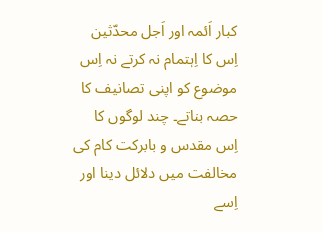کبار اَئمہ اور اَجل محدّثین اِس کا اِہتمام نہ کرتے نہ اِس موضوع کو اپنی تصانیف کا حصہ بناتے۔ چند لوگوں کا اِس مقدس و بابرکت کام کی مخالفت میں دلائل دینا اور اِسے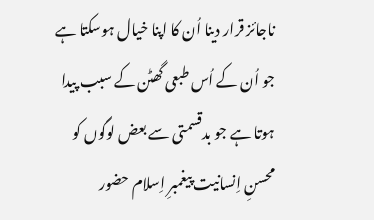ناجائز قرار دینا اُن کا اپنا خیال ہوسکتا ہے جو اُن کے اُس طبعی گھٹن کے سبب پیدا ہوتا ہے جو بدقسمتی سے بعض لوگوں کو محسنِ اِنسانیت پیغمبرِ اِسلام حضور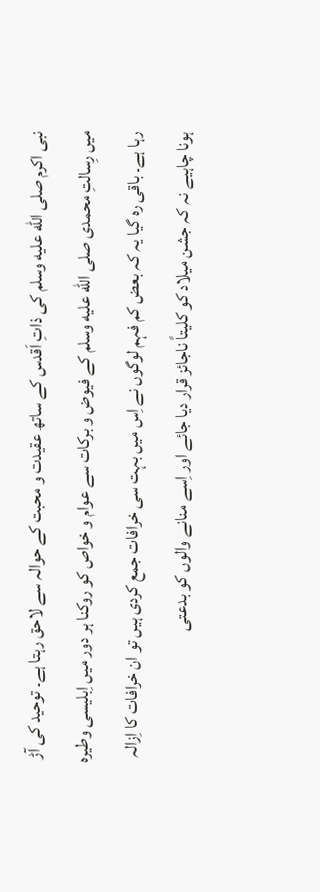نبی اکرم صلى الله عليه وسلم کی ذاتِ اَقدس کے ساتھ عقیدت و محبت کے حوالہ سے لاحق رہتا ہے۔ توحید کی آڑ میں رِسالتِ محمدی صلى الله عليه وسلم کے فیوض و برکات سے عوام و خواص کو روکنا ہر دور میں اِبلیسی وطیرہ رہا ہے۔ باقی رہ گیا یہ کہ بعض کم فہم لوگوں نے اِس میں بہت سی خرافات جمع کردی ہیں تو ان خرافات کا اِزالہ ہونا چاہیے نہ کہ جشن میلاد کو کلیتاً ناجائز قرار دیا جائے اور اِسے منانے والوں کو بدعتی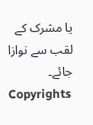یا مشرک کے لقب سے نوازا جائے۔
Copyrights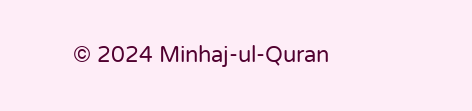© 2024 Minhaj-ul-Quran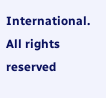International. All rights reserved